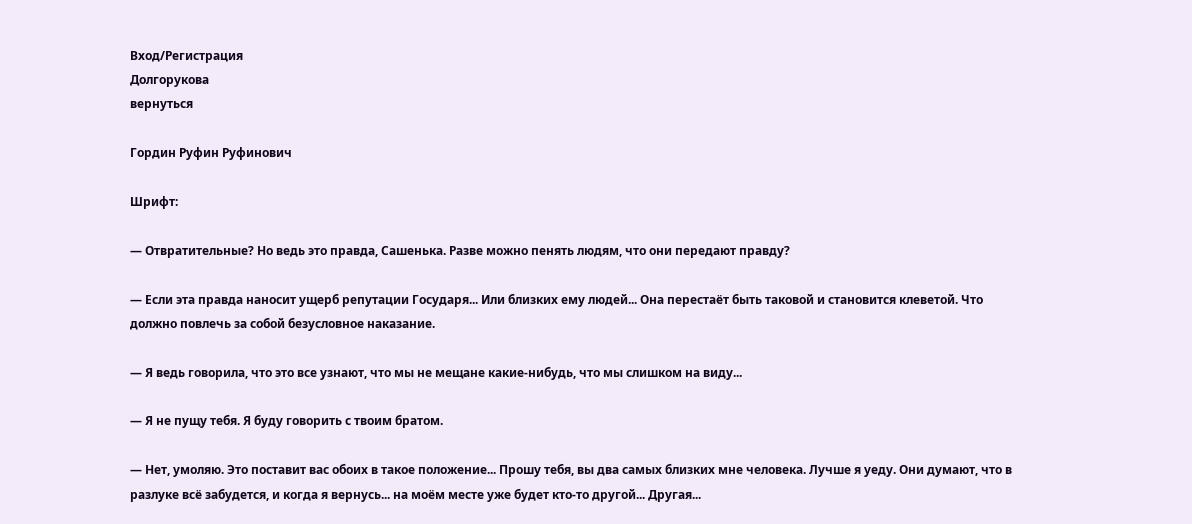Вход/Регистрация
Долгорукова
вернуться

Гордин Руфин Руфинович

Шрифт:

— Отвратительные? Но ведь это правда, Сашенька. Разве можно пенять людям, что они передают правду?

— Если эта правда наносит ущерб репутации Государя... Или близких ему людей... Она перестаёт быть таковой и становится клеветой. Что должно повлечь за собой безусловное наказание.

— Я ведь говорила, что это все узнают, что мы не мещане какие-нибудь, что мы слишком на виду...

— Я не пущу тебя. Я буду говорить с твоим братом.

— Нет, умоляю. Это поставит вас обоих в такое положение... Прошу тебя, вы два самых близких мне человека. Лучше я уеду. Они думают, что в разлуке всё забудется, и когда я вернусь... на моём месте уже будет кто-то другой... Другая...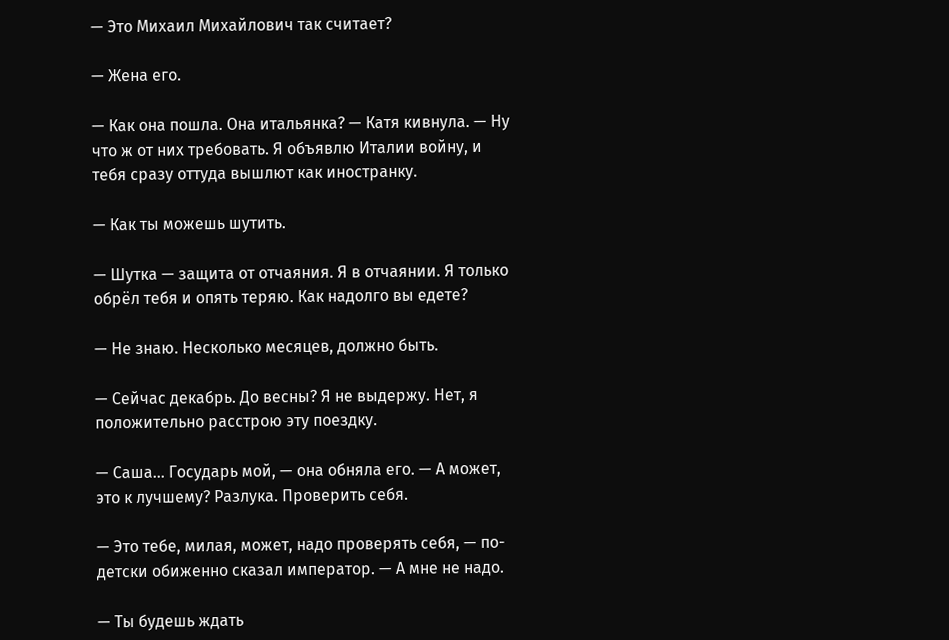— Это Михаил Михайлович так считает?

— Жена его.

— Как она пошла. Она итальянка? — Катя кивнула. — Ну что ж от них требовать. Я объявлю Италии войну, и тебя сразу оттуда вышлют как иностранку.

— Как ты можешь шутить.

— Шутка — защита от отчаяния. Я в отчаянии. Я только обрёл тебя и опять теряю. Как надолго вы едете?

— Не знаю. Несколько месяцев, должно быть.

— Сейчас декабрь. До весны? Я не выдержу. Нет, я положительно расстрою эту поездку.

— Саша... Государь мой, — она обняла его. — А может, это к лучшему? Разлука. Проверить себя.

— Это тебе, милая, может, надо проверять себя, — по-детски обиженно сказал император. — А мне не надо.

— Ты будешь ждать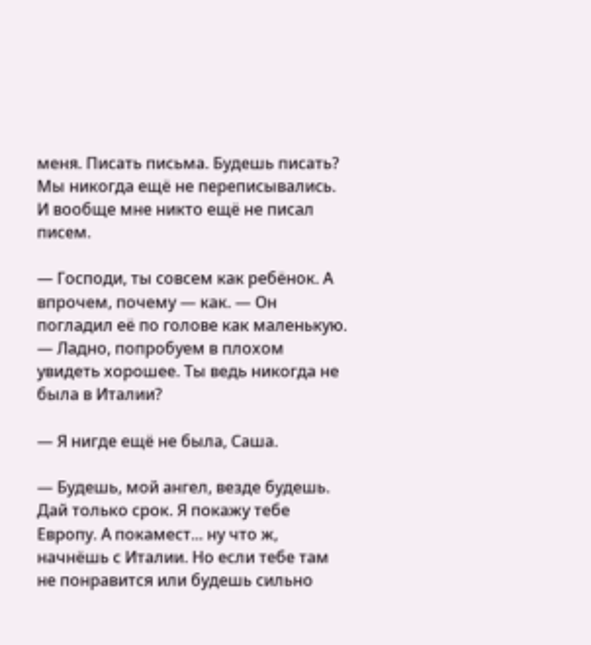меня. Писать письма. Будешь писать? Мы никогда ещё не переписывались. И вообще мне никто ещё не писал писем.

— Господи, ты совсем как ребёнок. А впрочем, почему — как. — Он погладил её по голове как маленькую. — Ладно, попробуем в плохом увидеть хорошее. Ты ведь никогда не была в Италии?

— Я нигде ещё не была, Саша.

— Будешь, мой ангел, везде будешь. Дай только срок. Я покажу тебе Европу. А покамест... ну что ж, начнёшь с Италии. Но если тебе там не понравится или будешь сильно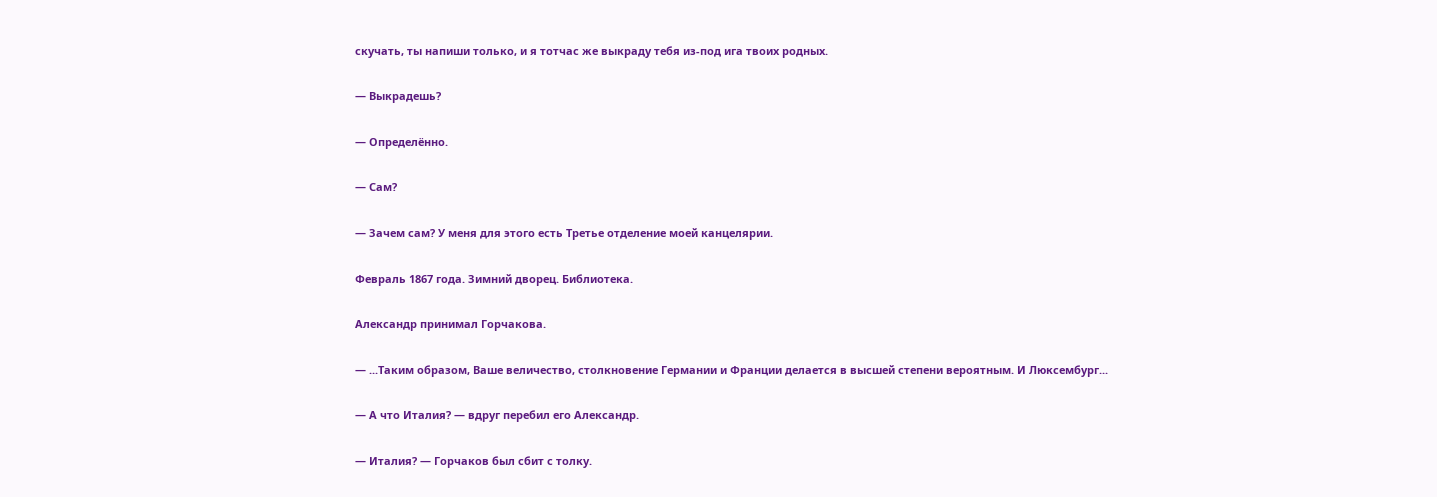скучать, ты напиши только, и я тотчас же выкраду тебя из-под ига твоих родных.

— Выкрадешь?

— Определённо.

— Сам?

— Зачем сам? У меня для этого есть Третье отделение моей канцелярии.

Февраль 1867 года. Зимний дворец. Библиотека.

Александр принимал Горчакова.

— ...Таким образом, Ваше величество, столкновение Германии и Франции делается в высшей степени вероятным. И Люксембург...

— А что Италия? — вдруг перебил его Александр.

— Италия? — Горчаков был сбит с толку.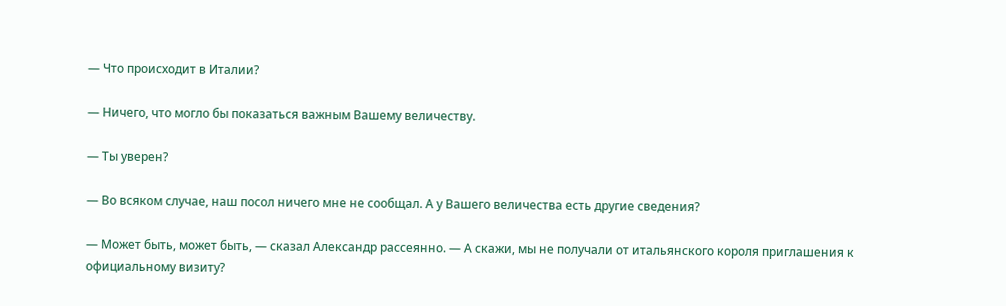— Что происходит в Италии?

— Ничего, что могло бы показаться важным Вашему величеству.

— Ты уверен?

— Во всяком случае, наш посол ничего мне не сообщал. А у Вашего величества есть другие сведения?

— Может быть, может быть, — сказал Александр рассеянно. — А скажи, мы не получали от итальянского короля приглашения к официальному визиту?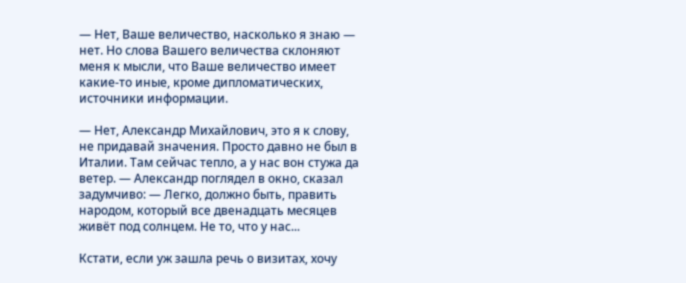— Нет, Ваше величество, насколько я знаю — нет. Но слова Вашего величества склоняют меня к мысли, что Ваше величество имеет какие-то иные, кроме дипломатических, источники информации.

— Нет, Александр Михайлович, это я к слову, не придавай значения. Просто давно не был в Италии. Там сейчас тепло, а у нас вон стужа да ветер. — Александр поглядел в окно, сказал задумчиво: — Легко, должно быть, править народом, который все двенадцать месяцев живёт под солнцем. Не то, что у нас...

Кстати, если уж зашла речь о визитах, хочу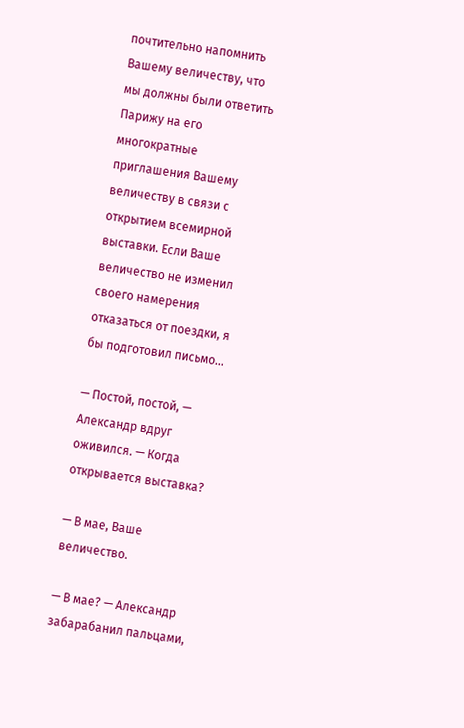почтительно напомнить Вашему величеству, что мы должны были ответить Парижу на его многократные приглашения Вашему величеству в связи с открытием всемирной выставки. Если Ваше величество не изменил своего намерения отказаться от поездки, я бы подготовил письмо...

— Постой, постой, — Александр вдруг оживился. — Когда открывается выставка?

— В мае, Ваше величество.

— В мае? — Александр забарабанил пальцами,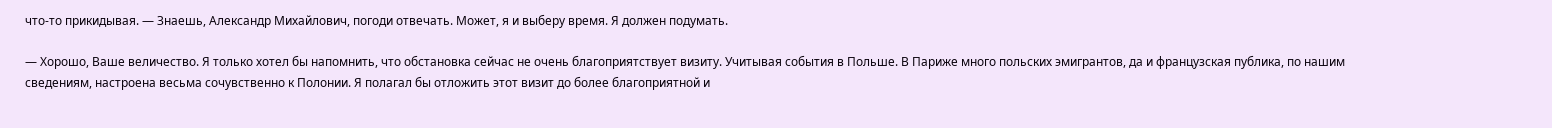что-то прикидывая. — Знаешь, Александр Михайлович, погоди отвечать. Может, я и выберу время. Я должен подумать.

— Хорошо, Ваше величество. Я только хотел бы напомнить, что обстановка сейчас не очень благоприятствует визиту. Учитывая события в Польше. В Париже много польских эмигрантов, да и французская публика, по нашим сведениям, настроена весьма сочувственно к Полонии. Я полагал бы отложить этот визит до более благоприятной и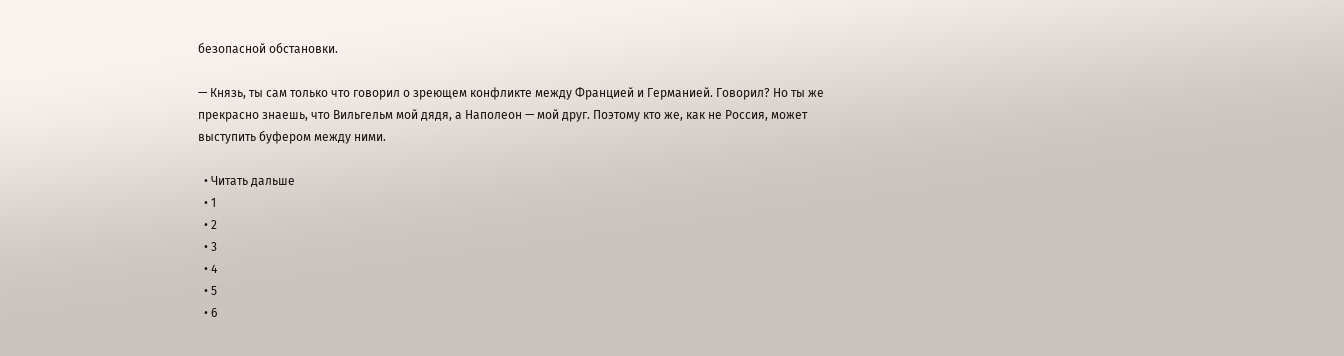безопасной обстановки.

— Князь, ты сам только что говорил о зреющем конфликте между Францией и Германией. Говорил? Но ты же прекрасно знаешь, что Вильгельм мой дядя, а Наполеон — мой друг. Поэтому кто же, как не Россия, может выступить буфером между ними.

  • Читать дальше
  • 1
  • 2
  • 3
  • 4
  • 5
  • 6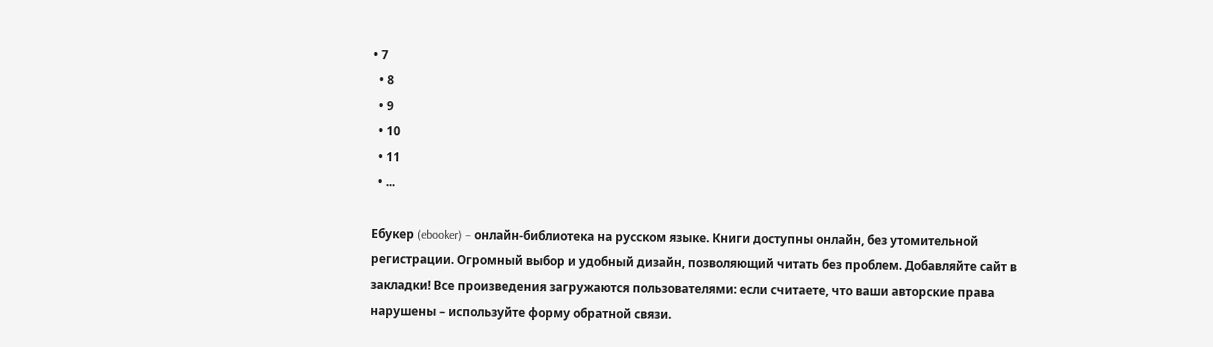• 7
  • 8
  • 9
  • 10
  • 11
  • ...

Ебукер (ebooker) – онлайн-библиотека на русском языке. Книги доступны онлайн, без утомительной регистрации. Огромный выбор и удобный дизайн, позволяющий читать без проблем. Добавляйте сайт в закладки! Все произведения загружаются пользователями: если считаете, что ваши авторские права нарушены – используйте форму обратной связи.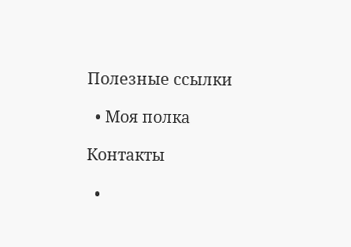Полезные ссылки

  • Моя полка

Контакты

  •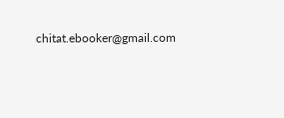chitat.ebooker@gmail.com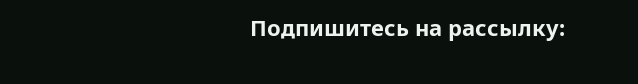Подпишитесь на рассылку: